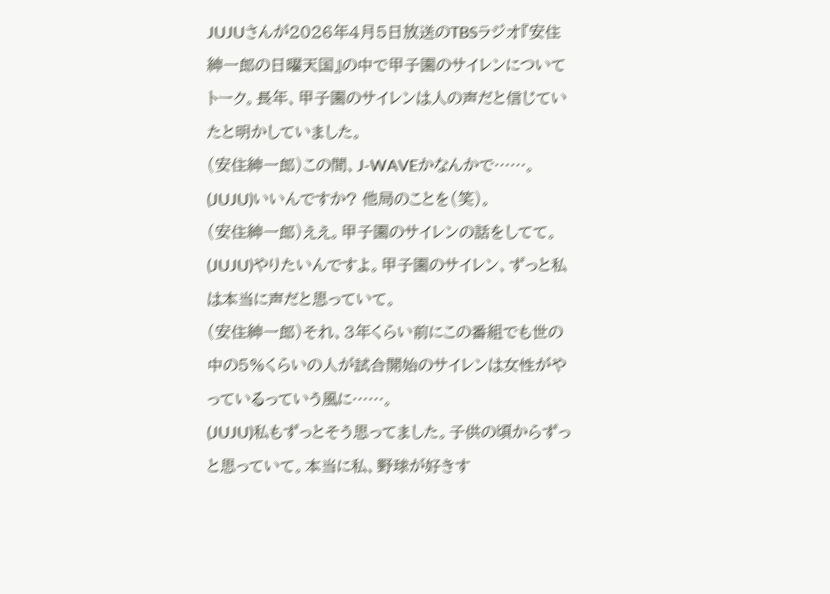JUJUさんが2026年4月5日放送のTBSラジオ『安住紳一郎の日曜天国』の中で甲子園のサイレンについてトーク。長年、甲子園のサイレンは人の声だと信じていたと明かしていました。
(安住紳一郎)この間、J-WAVEかなんかで……。
(JUJU)いいんですか? 他局のことを(笑)。
(安住紳一郎)ええ。甲子園のサイレンの話をしてて。
(JUJU)やりたいんですよ。甲子園のサイレン、ずっと私は本当に声だと思っていて。
(安住紳一郎)それ、3年くらい前にこの番組でも世の中の5%くらいの人が試合開始のサイレンは女性がやっているっていう風に……。
(JUJU)私もずっとそう思ってました。子供の頃からずっと思っていて。本当に私、野球が好きす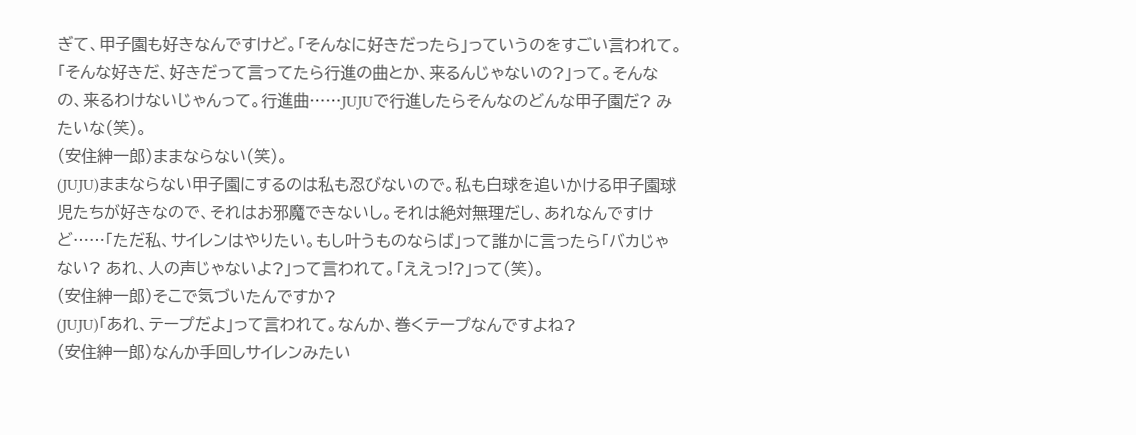ぎて、甲子園も好きなんですけど。「そんなに好きだったら」っていうのをすごい言われて。「そんな好きだ、好きだって言ってたら行進の曲とか、来るんじゃないの?」って。そんなの、来るわけないじゃんって。行進曲……JUJUで行進したらそんなのどんな甲子園だ? みたいな(笑)。
(安住紳一郎)ままならない(笑)。
(JUJU)ままならない甲子園にするのは私も忍びないので。私も白球を追いかける甲子園球児たちが好きなので、それはお邪魔できないし。それは絶対無理だし、あれなんですけど……「ただ私、サイレンはやりたい。もし叶うものならば」って誰かに言ったら「バカじゃない? あれ、人の声じゃないよ?」って言われて。「ええっ!?」って(笑)。
(安住紳一郎)そこで気づいたんですか?
(JUJU)「あれ、テープだよ」って言われて。なんか、巻くテープなんですよね?
(安住紳一郎)なんか手回しサイレンみたい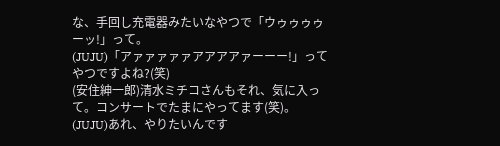な、手回し充電器みたいなやつで「ウゥゥゥゥーッ!」って。
(JUJU)「アァァァァァアアアアァーーー!」ってやつですよね?(笑)
(安住紳一郎)清水ミチコさんもそれ、気に入って。コンサートでたまにやってます(笑)。
(JUJU)あれ、やりたいんです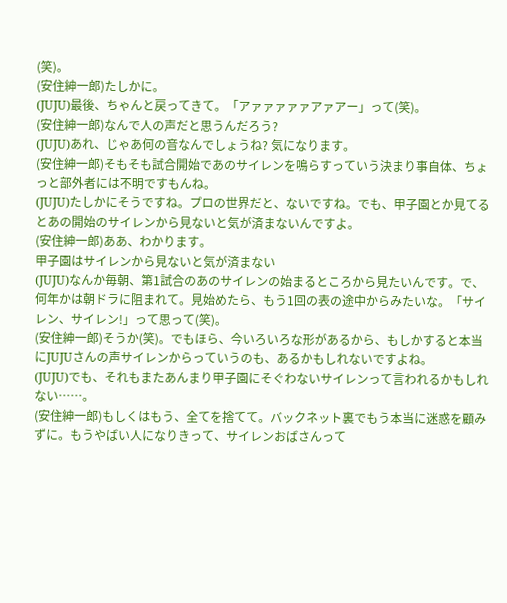(笑)。
(安住紳一郎)たしかに。
(JUJU)最後、ちゃんと戻ってきて。「アァァァァァアァアー」って(笑)。
(安住紳一郎)なんで人の声だと思うんだろう?
(JUJU)あれ、じゃあ何の音なんでしょうね? 気になります。
(安住紳一郎)そもそも試合開始であのサイレンを鳴らすっていう決まり事自体、ちょっと部外者には不明ですもんね。
(JUJU)たしかにそうですね。プロの世界だと、ないですね。でも、甲子園とか見てるとあの開始のサイレンから見ないと気が済まないんですよ。
(安住紳一郎)ああ、わかります。
甲子園はサイレンから見ないと気が済まない
(JUJU)なんか毎朝、第1試合のあのサイレンの始まるところから見たいんです。で、何年かは朝ドラに阻まれて。見始めたら、もう1回の表の途中からみたいな。「サイレン、サイレン!」って思って(笑)。
(安住紳一郎)そうか(笑)。でもほら、今いろいろな形があるから、もしかすると本当にJUJUさんの声サイレンからっていうのも、あるかもしれないですよね。
(JUJU)でも、それもまたあんまり甲子園にそぐわないサイレンって言われるかもしれない……。
(安住紳一郎)もしくはもう、全てを捨てて。バックネット裏でもう本当に迷惑を顧みずに。もうやばい人になりきって、サイレンおばさんって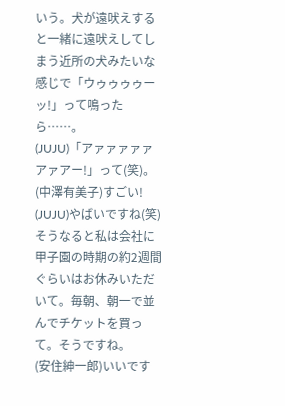いう。犬が遠吠えすると一緒に遠吠えしてしまう近所の犬みたいな感じで「ウゥゥゥゥーッ!」って鳴ったら……。
(JUJU)「アァァァァァアァアー!」って(笑)。
(中澤有美子)すごい!
(JUJU)やばいですね(笑)そうなると私は会社に甲子園の時期の約2週間ぐらいはお休みいただいて。毎朝、朝一で並んでチケットを買って。そうですね。
(安住紳一郎)いいです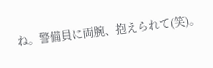ね。警備員に両腕、抱えられて(笑)。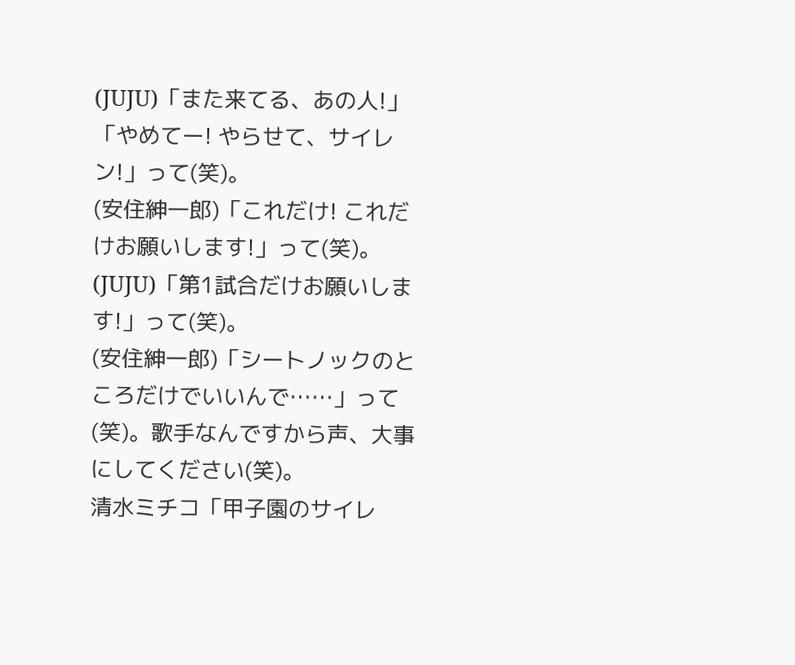(JUJU)「また来てる、あの人!」「やめてー! やらせて、サイレン!」って(笑)。
(安住紳一郎)「これだけ! これだけお願いします!」って(笑)。
(JUJU)「第1試合だけお願いします!」って(笑)。
(安住紳一郎)「シートノックのところだけでいいんで……」って(笑)。歌手なんですから声、大事にしてください(笑)。
清水ミチコ「甲子園のサイレ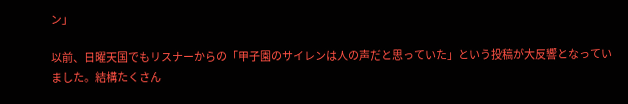ン」

以前、日曜天国でもリスナーからの「甲子園のサイレンは人の声だと思っていた」という投稿が大反響となっていました。結構たくさん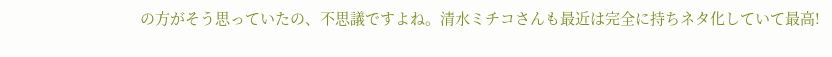の方がそう思っていたの、不思議ですよね。清水ミチコさんも最近は完全に持ちネタ化していて最高!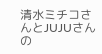清水ミチコさんとJUJUさんの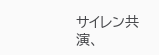サイレン共演、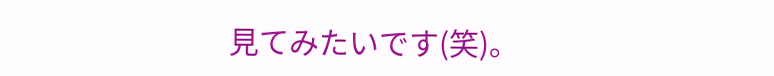見てみたいです(笑)。